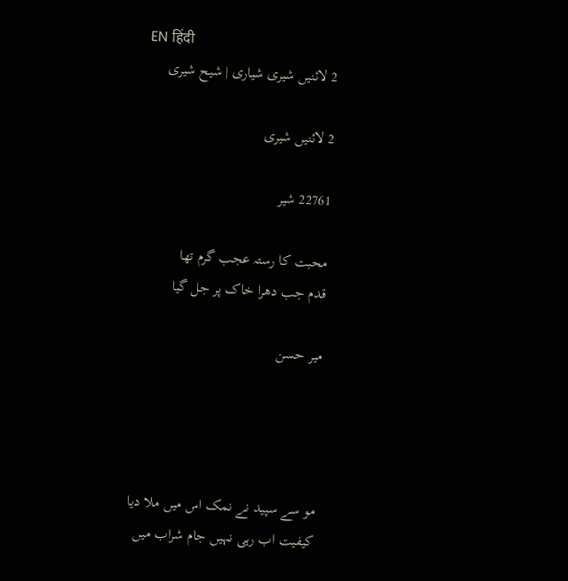EN हिंदी
2 لائنیں شیری شیاری | شیح شیری

2 لائنیں شیری

22761 شیر

محبت کا رستہ عجب گرم تھا
قدم جب دھرا خاک پر جل گیا

میر حسن




مو سے سپید نے نمک اس میں ملا دیا
کیفیت اب رہی نہیں جام شراب میں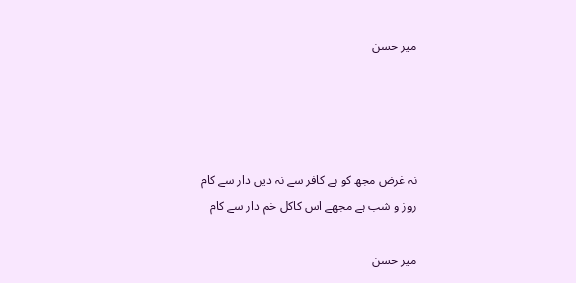میر حسن




نہ غرض مجھ کو ہے کافر سے نہ دیں دار سے کام
روز و شب ہے مجھے اس کاکل خم دار سے کام

میر حسن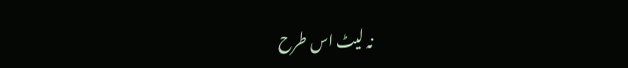نہ لیٹ اس طرح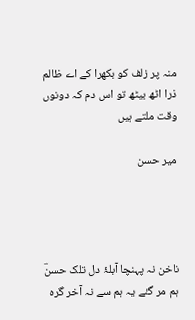منہ پر زلف کو بکھرا کے اے ظالم
ذرا اٹھ بیٹھ تو اس دم کہ دونوں وقت ملتے ہیں

میر حسن




ناخن نہ پہنچا آبلۂ دل تلک حسنؔ
ہم مر گئے یہ ہم سے نہ آخر گرہ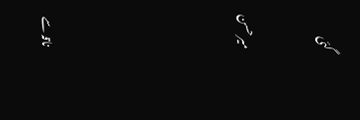گئی

میر حسن




ناقہ سے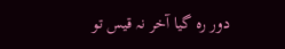دور رہ گیا آخر نہ قیس تو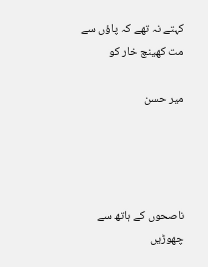کہتے نہ تھے کہ پاؤں سے مت کھینچ خار کو

میر حسن




ناصحوں کے ہاتھ سے چھوڑیں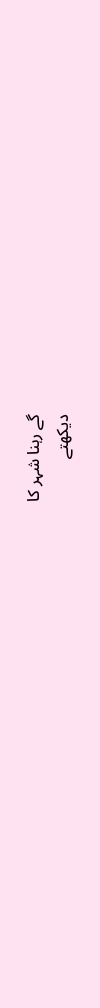گے رہنا شہر کا
دیکھتے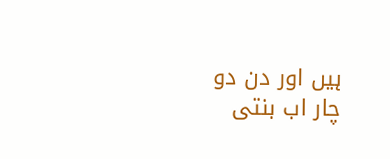ہیں اور دن دو چار اب بنتی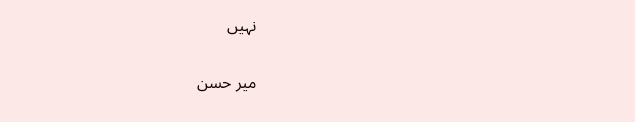نہیں

میر حسن